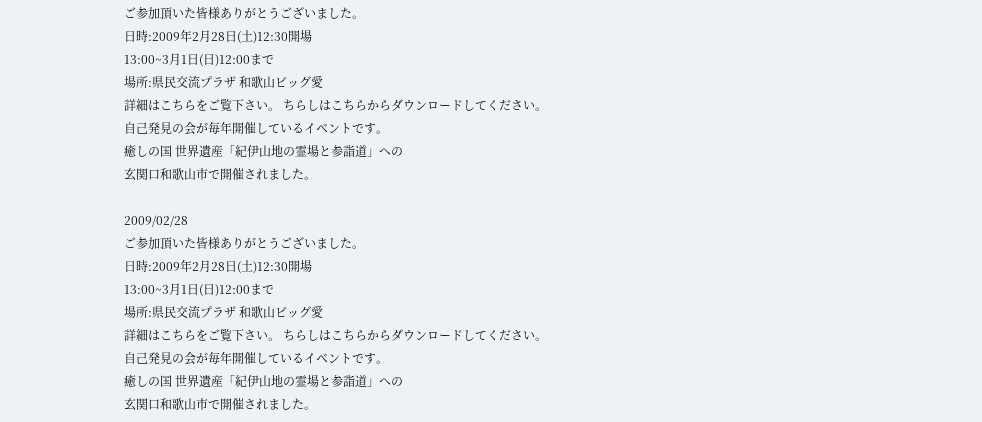ご参加頂いた皆様ありがとうございました。
日時:2009年2月28日(土)12:30開場
13:00~3月1日(日)12:00まで
場所:県民交流プラザ 和歌山ビッグ愛
詳細はこちらをご覧下さい。 ちらしはこちらからダウンロードしてください。
自己発見の会が毎年開催しているイベントです。
癒しの国 世界遺産「紀伊山地の霊場と参詣道」への
玄関口和歌山市で開催されました。

2009/02/28
ご参加頂いた皆様ありがとうございました。
日時:2009年2月28日(土)12:30開場
13:00~3月1日(日)12:00まで
場所:県民交流プラザ 和歌山ビッグ愛
詳細はこちらをご覧下さい。 ちらしはこちらからダウンロードしてください。
自己発見の会が毎年開催しているイベントです。
癒しの国 世界遺産「紀伊山地の霊場と参詣道」への
玄関口和歌山市で開催されました。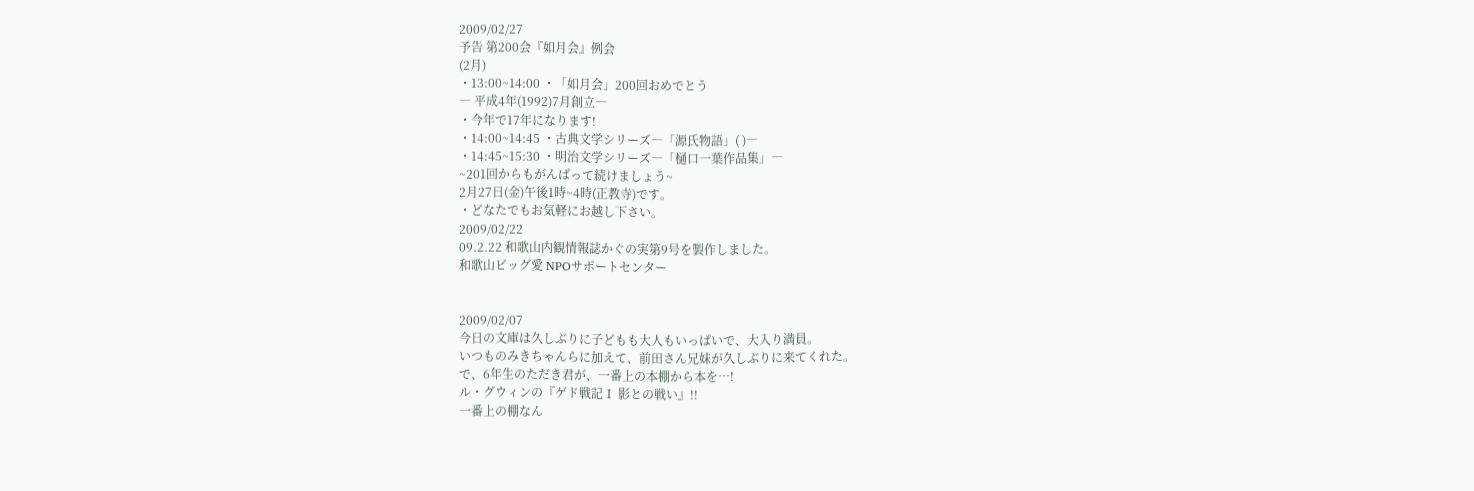2009/02/27
予告 第200会『如月会』例会
(2月)
・13:00~14:00 ・「如月会」200回おめでとう
― 平成4年(1992)7月創立―
・今年で17年になります!
・14:00~14:45 ・古典文学シリーズ―「源氏物語」( )―
・14:45~15:30 ・明治文学シリーズ―「樋口一葉作品集」―
~201回からもがんばって続けましょう~
2月27日(金)午後1時~4時(正教寺)です。
・どなたでもお気軽にお越し下さい。
2009/02/22
09.2.22 和歌山内観情報誌かぐの実第9号を製作しました。
和歌山ビッグ愛 NPOサポートセンター


2009/02/07
今日の文庫は久しぶりに子どもも大人もいっぱいで、大入り満員。
いつものみきちゃんらに加えて、前田さん兄妹が久しぶりに来てくれた。
で、6年生のただき君が、一番上の本棚から本を…!
ル・グウィンの『ゲド戦記Ⅰ 影との戦い』!!
一番上の棚なん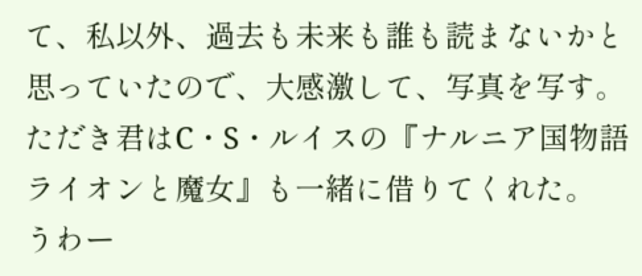て、私以外、過去も未来も誰も読まないかと思っていたので、大感激して、写真を写す。
ただき君はC・S・ルイスの『ナルニア国物語 ライオンと魔女』も一緒に借りてくれた。 うわー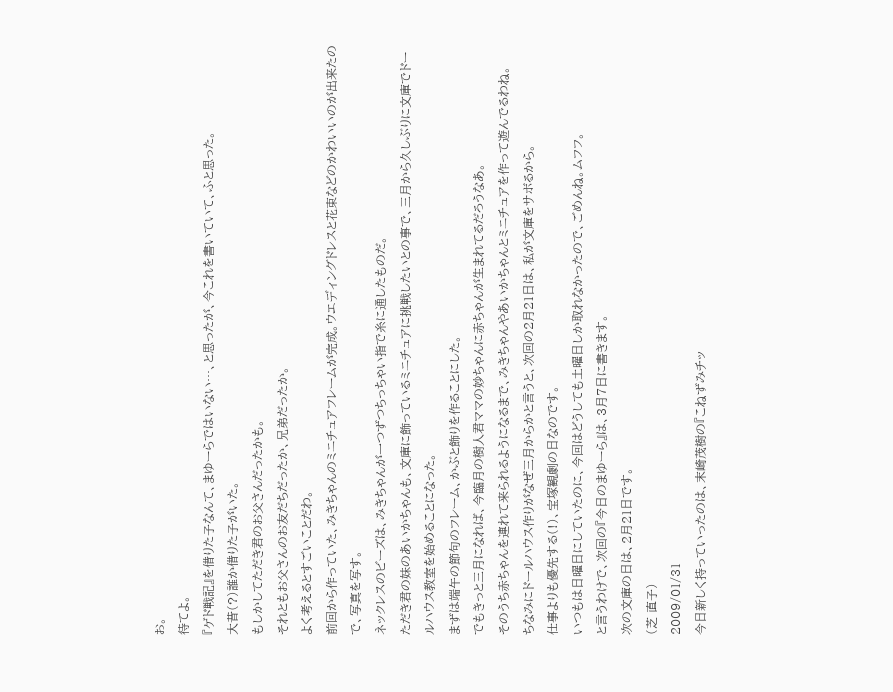お。
待てよ。
『ゲド戦記』を借りた子なんて、まゆーらではいない…、と思ったが、今これを書いていて、ふと思った。
大昔(?)誰か借りた子がいた。
もしかしてただき君のお父さんだったかも。
それともお父さんのお友だちだったか、兄弟だったか。
よく考えるとすごいことだわ。
前回から作っていた、みきちゃんのミニチュアフレームが完成。ウエディングドレスと花束などのかわいいのが出来たので、写真を写す。
ネックレスのビーズは、みきちゃんが一つずつちっちゃい指で糸に通したものだ。
ただき君の妹のあいかちゃんも、文庫に飾っているミニチュアに挑戦したいとの事で、三月から久しぶりに文庫でドールハウス教室を始めることになった。
まずは端午の節句のフレーム、かぶと飾りを作ることにした。
でもきっと三月になれば、今臨月の樹人君ママの妙ちゃんに赤ちゃんが生まれてるだろうなあ。
そのうち赤ちゃんを連れて来られるようになるまで、みきちゃんやあいかちゃんとミニチュアを作って遊んでるわね。
ちなみにドールハウス作りがなぜ三月からかと言うと、次回の2月21日は、私が文庫をサボるから。
仕事よりも優先する(!)、宝塚観劇の日なのです。
いつもは日曜日にしていたのに、今回はどうしても土曜日しか取れなかったので、ごめんね。ムフフ。
と言うわけで、次回の『今日のまゆーら』は、3月7日に書きます。
次の文庫の日は、2月21日です。
(芝 直子)
2009/01/31
今日新しく持っていったのは、末崎茂樹の『こねずみチッ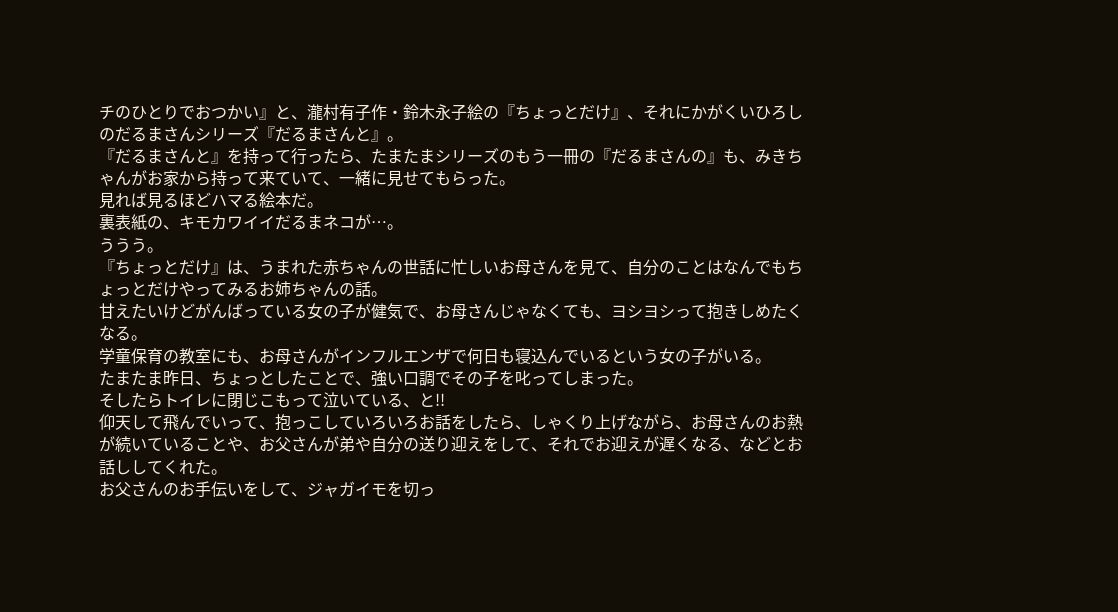チのひとりでおつかい』と、瀧村有子作・鈴木永子絵の『ちょっとだけ』、それにかがくいひろしのだるまさんシリーズ『だるまさんと』。
『だるまさんと』を持って行ったら、たまたまシリーズのもう一冊の『だるまさんの』も、みきちゃんがお家から持って来ていて、一緒に見せてもらった。
見れば見るほどハマる絵本だ。
裏表紙の、キモカワイイだるまネコが…。
ううう。
『ちょっとだけ』は、うまれた赤ちゃんの世話に忙しいお母さんを見て、自分のことはなんでもちょっとだけやってみるお姉ちゃんの話。
甘えたいけどがんばっている女の子が健気で、お母さんじゃなくても、ヨシヨシって抱きしめたくなる。
学童保育の教室にも、お母さんがインフルエンザで何日も寝込んでいるという女の子がいる。
たまたま昨日、ちょっとしたことで、強い口調でその子を叱ってしまった。
そしたらトイレに閉じこもって泣いている、と!!
仰天して飛んでいって、抱っこしていろいろお話をしたら、しゃくり上げながら、お母さんのお熱が続いていることや、お父さんが弟や自分の送り迎えをして、それでお迎えが遅くなる、などとお話ししてくれた。
お父さんのお手伝いをして、ジャガイモを切っ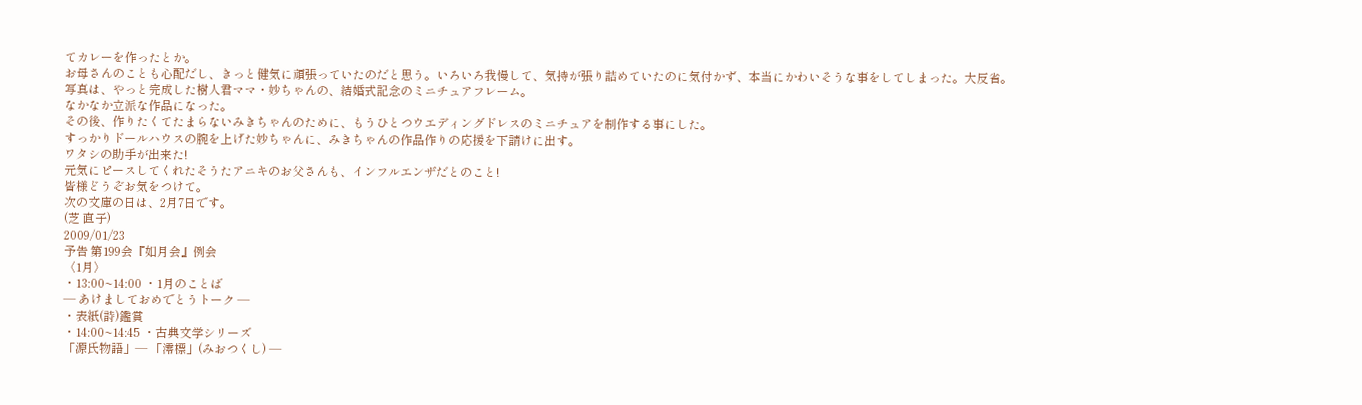てカレーを作ったとか。
お母さんのことも心配だし、きっと健気に頑張っていたのだと思う。いろいろ我慢して、気持が張り詰めていたのに気付かず、本当にかわいそうな事をしてしまった。大反省。
写真は、やっと完成した樹人君ママ・妙ちゃんの、結婚式記念のミニチュアフレーム。
なかなか立派な作品になった。
その後、作りたくてたまらないみきちゃんのために、もうひとつウエディングドレスのミニチュアを制作する事にした。
すっかりドールハウスの腕を上げた妙ちゃんに、みきちゃんの作品作りの応援を下請けに出す。
ワタシの助手が出来た!
元気にピースしてくれたそうたアニキのお父さんも、インフルエンザだとのこと!
皆様どうぞお気をつけて。
次の文庫の日は、2月7日です。
(芝 直子)
2009/01/23
予告 第199会『如月会』例会
〈1月〉
・13:00~14:00 ・1月のことば
― あけましておめでとうトーク ―
・表紙(詩)鑑賞
・14:00~14:45 ・古典文学シリーズ
「源氏物語」― 「澪標」(みおつくし) ―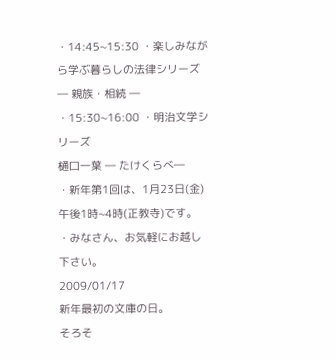・14:45~15:30 ・楽しみながら学ぶ暮らしの法律シリーズ― 親族・相続 ―
・15:30~16:00 ・明治文学シリーズ
樋口一葉 ― たけくらべ―
・新年第1回は、1月23日(金)午後1時~4時(正教寺)です。
・みなさん、お気軽にお越し下さい。
2009/01/17
新年最初の文庫の日。
そろそ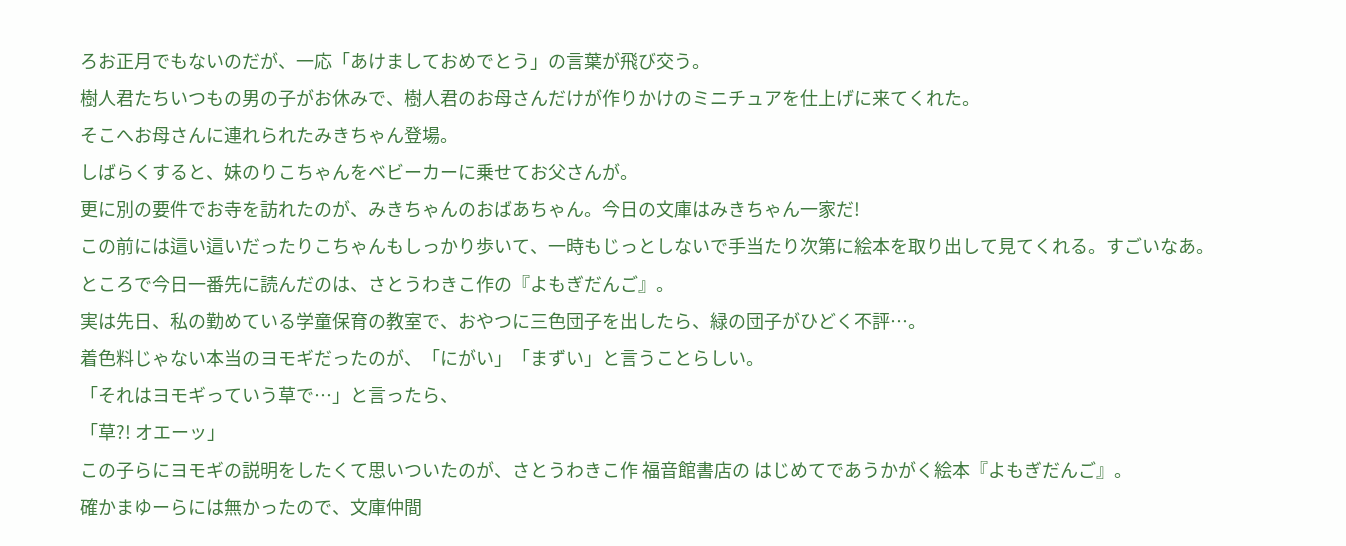ろお正月でもないのだが、一応「あけましておめでとう」の言葉が飛び交う。
樹人君たちいつもの男の子がお休みで、樹人君のお母さんだけが作りかけのミニチュアを仕上げに来てくれた。
そこへお母さんに連れられたみきちゃん登場。
しばらくすると、妹のりこちゃんをベビーカーに乗せてお父さんが。
更に別の要件でお寺を訪れたのが、みきちゃんのおばあちゃん。今日の文庫はみきちゃん一家だ!
この前には這い這いだったりこちゃんもしっかり歩いて、一時もじっとしないで手当たり次第に絵本を取り出して見てくれる。すごいなあ。
ところで今日一番先に読んだのは、さとうわきこ作の『よもぎだんご』。
実は先日、私の勤めている学童保育の教室で、おやつに三色団子を出したら、緑の団子がひどく不評…。
着色料じゃない本当のヨモギだったのが、「にがい」「まずい」と言うことらしい。
「それはヨモギっていう草で…」と言ったら、
「草?! オエーッ」
この子らにヨモギの説明をしたくて思いついたのが、さとうわきこ作 福音館書店の はじめてであうかがく絵本『よもぎだんご』。
確かまゆーらには無かったので、文庫仲間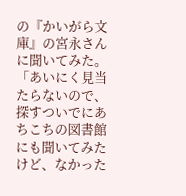の『かいがら文庫』の宮永さんに聞いてみた。
「あいにく見当たらないので、探すついでにあちこちの図書館にも聞いてみたけど、なかった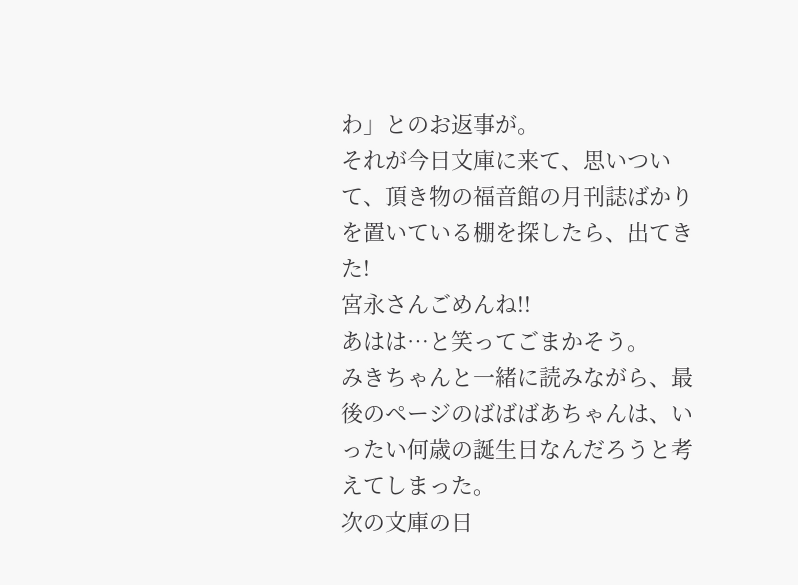わ」とのお返事が。
それが今日文庫に来て、思いついて、頂き物の福音館の月刊誌ばかりを置いている棚を探したら、出てきた!
宮永さんごめんね!!
あはは…と笑ってごまかそう。
みきちゃんと一緒に読みながら、最後のページのばばばあちゃんは、いったい何歳の誕生日なんだろうと考えてしまった。
次の文庫の日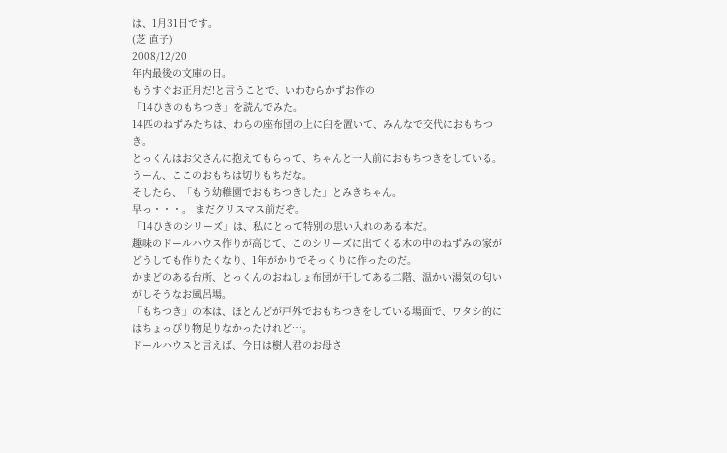は、1月31日です。
(芝 直子)
2008/12/20
年内最後の文庫の日。
もうすぐお正月だ!と言うことで、いわむらかずお作の
「14ひきのもちつき」を読んでみた。
14匹のねずみたちは、わらの座布団の上に臼を置いて、みんなで交代におもちつき。
とっくんはお父さんに抱えてもらって、ちゃんと一人前におもちつきをしている。
うーん、ここのおもちは切りもちだな。
そしたら、「もう幼稚園でおもちつきした」とみきちゃん。
早っ・・・。 まだクリスマス前だぞ。
「14ひきのシリーズ」は、私にとって特別の思い入れのある本だ。
趣味のドールハウス作りが高じて、このシリーズに出てくる木の中のねずみの家がどうしても作りたくなり、1年がかりでそっくりに作ったのだ。
かまどのある台所、とっくんのおねしょ布団が干してある二階、温かい湯気の匂いがしそうなお風呂場。
「もちつき」の本は、ほとんどが戸外でおもちつきをしている場面で、ワタシ的にはちょっぴり物足りなかったけれど…。
ドールハウスと言えば、今日は樹人君のお母さ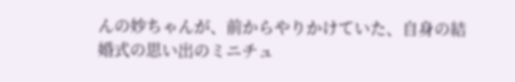んの妙ちゃんが、前からやりかけていた、自身の結婚式の思い出のミニチュ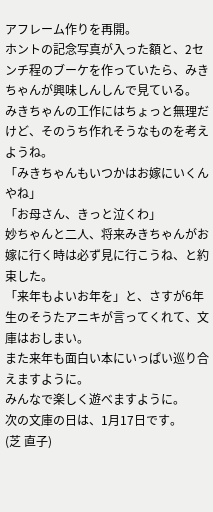アフレーム作りを再開。
ホントの記念写真が入った額と、2センチ程のブーケを作っていたら、みきちゃんが興味しんしんで見ている。
みきちゃんの工作にはちょっと無理だけど、そのうち作れそうなものを考えようね。
「みきちゃんもいつかはお嫁にいくんやね」
「お母さん、きっと泣くわ」
妙ちゃんと二人、将来みきちゃんがお嫁に行く時は必ず見に行こうね、と約束した。
「来年もよいお年を」と、さすが6年生のそうたアニキが言ってくれて、文庫はおしまい。
また来年も面白い本にいっぱい巡り合えますように。
みんなで楽しく遊べますように。
次の文庫の日は、1月17日です。
(芝 直子)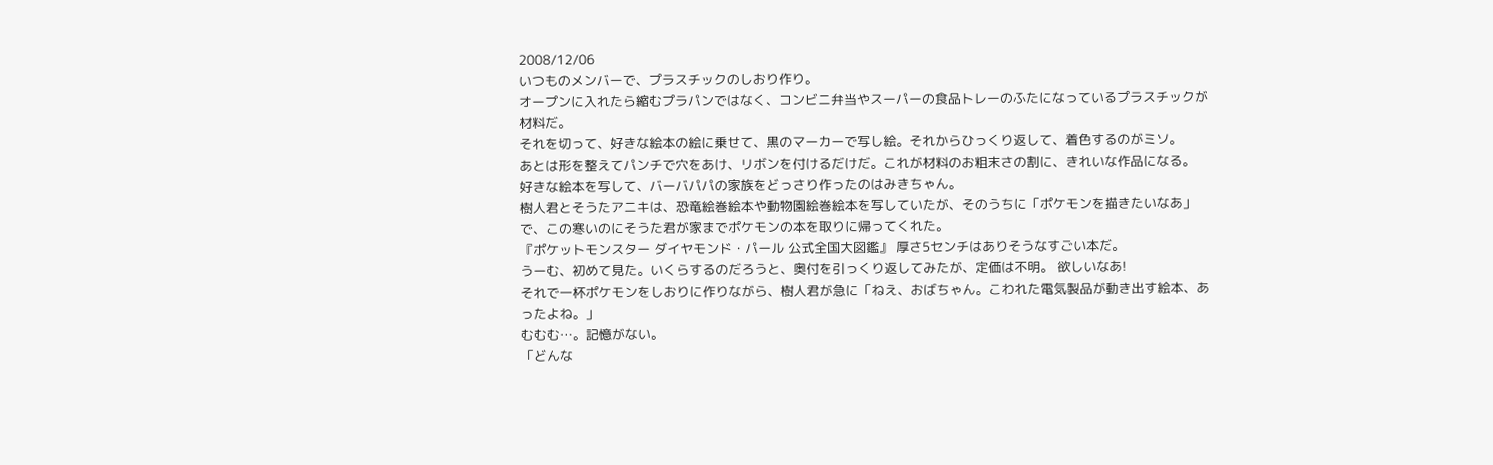2008/12/06
いつものメンバーで、プラスチックのしおり作り。
オープンに入れたら縮むプラパンではなく、コンビニ弁当やスーパーの食品トレーのふたになっているプラスチックが材料だ。
それを切って、好きな絵本の絵に乗せて、黒のマーカーで写し絵。それからひっくり返して、着色するのがミソ。
あとは形を整えてパンチで穴をあけ、リボンを付けるだけだ。これが材料のお粗末さの割に、きれいな作品になる。
好きな絵本を写して、バーバパパの家族をどっさり作ったのはみきちゃん。
樹人君とそうたアニキは、恐竜絵巻絵本や動物園絵巻絵本を写していたが、そのうちに「ポケモンを描きたいなあ」
で、この寒いのにそうた君が家までポケモンの本を取りに帰ってくれた。
『ポケットモンスター ダイヤモンド・パール 公式全国大図鑑』 厚さ5センチはありそうなすごい本だ。
うーむ、初めて見た。いくらするのだろうと、奥付を引っくり返してみたが、定価は不明。 欲しいなあ!
それで一杯ポケモンをしおりに作りながら、樹人君が急に「ねえ、おばちゃん。こわれた電気製品が動き出す絵本、あったよね。」
むむむ…。記憶がない。
「どんな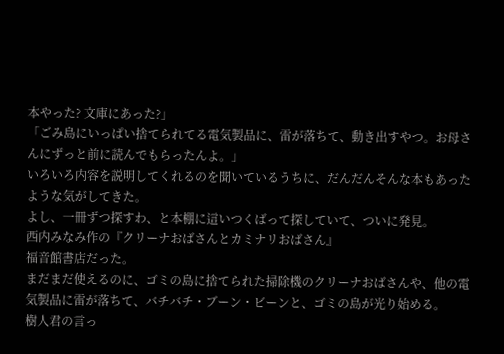本やった? 文庫にあった?」
「ごみ島にいっぱい捨てられてる電気製品に、雷が落ちて、動き出すやつ。お母さんにずっと前に読んでもらったんよ。」
いろいろ内容を説明してくれるのを聞いているうちに、だんだんそんな本もあったような気がしてきた。
よし、一冊ずつ探すわ、と本棚に這いつくばって探していて、ついに発見。
西内みなみ作の『クリーナおばさんとカミナリおばさん』
福音館書店だった。
まだまだ使えるのに、ゴミの島に捨てられた掃除機のクリーナおばさんや、他の電気製品に雷が落ちて、バチバチ・ブーン・ビーンと、ゴミの島が光り始める。
樹人君の言っ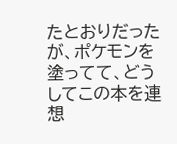たとおりだったが、ポケモンを塗ってて、どうしてこの本を連想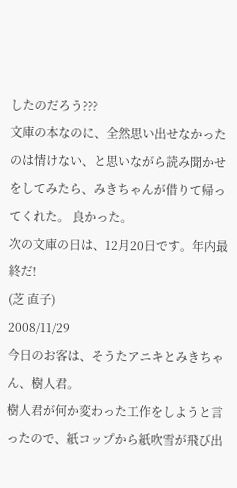したのだろう???
文庫の本なのに、全然思い出せなかったのは情けない、と思いながら読み聞かせをしてみたら、みきちゃんが借りて帰ってくれた。 良かった。
次の文庫の日は、12月20日です。年内最終だ!
(芝 直子)
2008/11/29
今日のお客は、そうたアニキとみきちゃん、樹人君。
樹人君が何か変わった工作をしようと言ったので、紙コップから紙吹雪が飛び出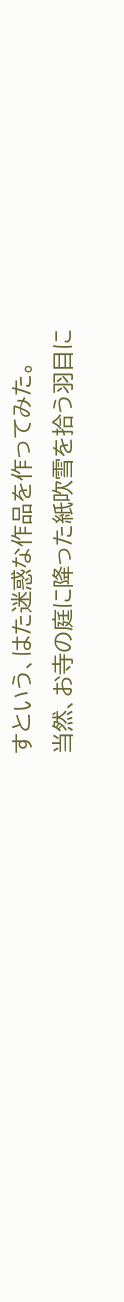すという、はた迷惑な作品を作ってみた。
当然、お寺の庭に降った紙吹雪を拾う羽目に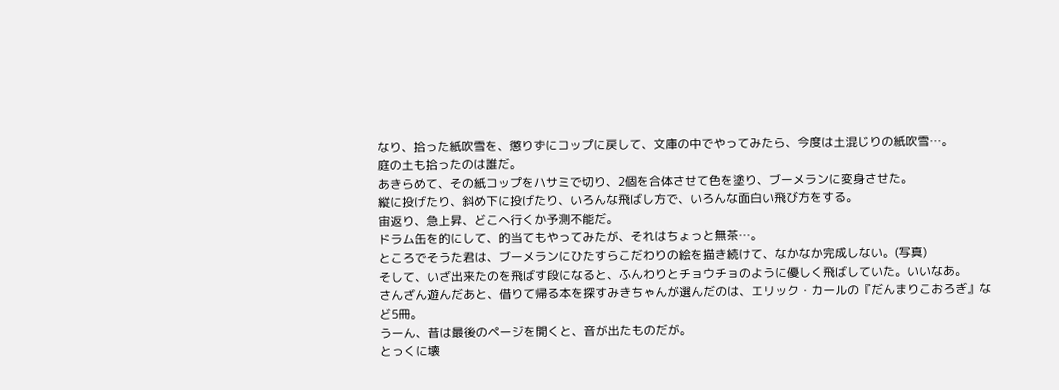なり、拾った紙吹雪を、懲りずにコップに戻して、文庫の中でやってみたら、今度は土混じりの紙吹雪…。
庭の土も拾ったのは誰だ。
あきらめて、その紙コップをハサミで切り、2個を合体させて色を塗り、ブーメランに変身させた。
縦に投げたり、斜め下に投げたり、いろんな飛ばし方で、いろんな面白い飛び方をする。
宙返り、急上昇、どこへ行くか予測不能だ。
ドラム缶を的にして、的当てもやってみたが、それはちょっと無茶…。
ところでそうた君は、ブーメランにひたすらこだわりの絵を描き続けて、なかなか完成しない。(写真)
そして、いざ出来たのを飛ばす段になると、ふんわりとチョウチョのように優しく飛ばしていた。いいなあ。
さんざん遊んだあと、借りて帰る本を探すみきちゃんが選んだのは、エリック・カールの『だんまりこおろぎ』など5冊。
うーん、昔は最後のページを開くと、音が出たものだが。
とっくに壊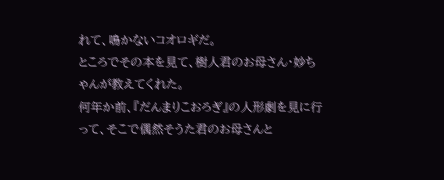れて、鳴かないコオロギだ。
ところでその本を見て、樹人君のお母さん・妙ちゃんが教えてくれた。
何年か前、『だんまりこおろぎ』の人形劇を見に行って、そこで偶然そうた君のお母さんと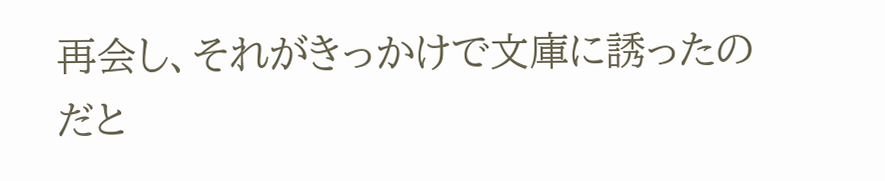再会し、それがきっかけで文庫に誘ったのだと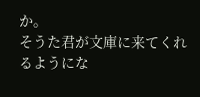か。
そうた君が文庫に来てくれるようにな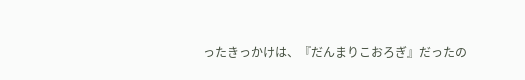ったきっかけは、『だんまりこおろぎ』だったの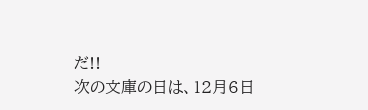だ!!
次の文庫の日は、12月6日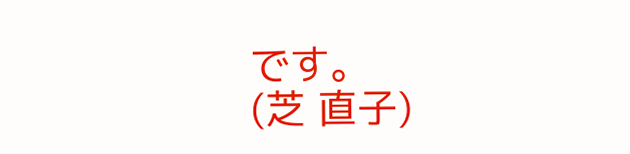です。
(芝 直子)